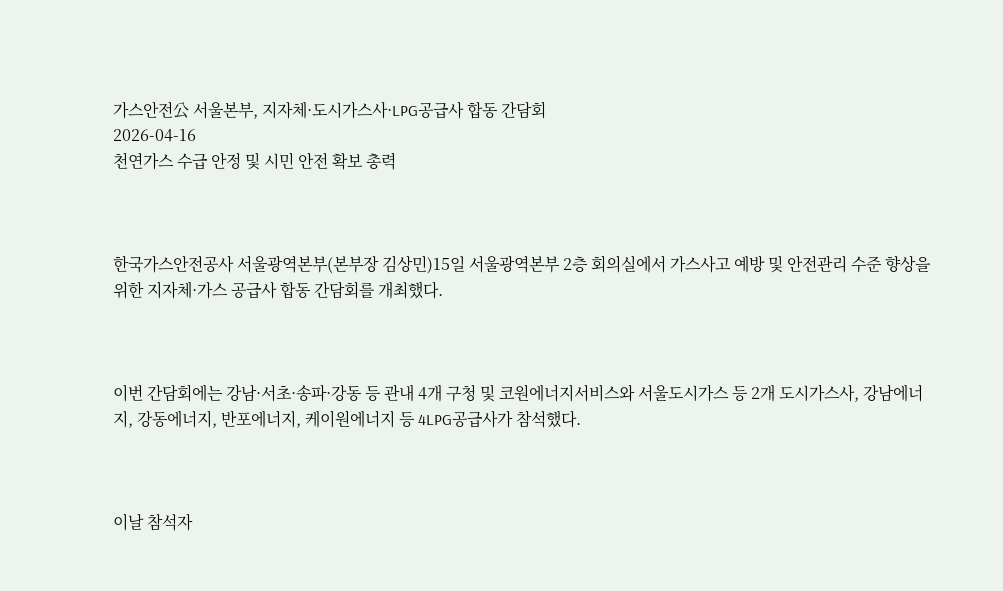가스안전公 서울본부, 지자체·도시가스사·LPG공급사 합동 간담회
2026-04-16
천연가스 수급 안정 및 시민 안전 확보 총력



한국가스안전공사 서울광역본부(본부장 김상민)15일 서울광역본부 2층 회의실에서 가스사고 예방 및 안전관리 수준 향상을 위한 지자체·가스 공급사 합동 간담회를 개최했다.



이번 간담회에는 강남·서초·송파·강동 등 관내 4개 구청 및 코원에너지서비스와 서울도시가스 등 2개 도시가스사, 강남에너지, 강동에너지, 반포에너지, 케이원에너지 등 4LPG공급사가 참석했다.



이날 참석자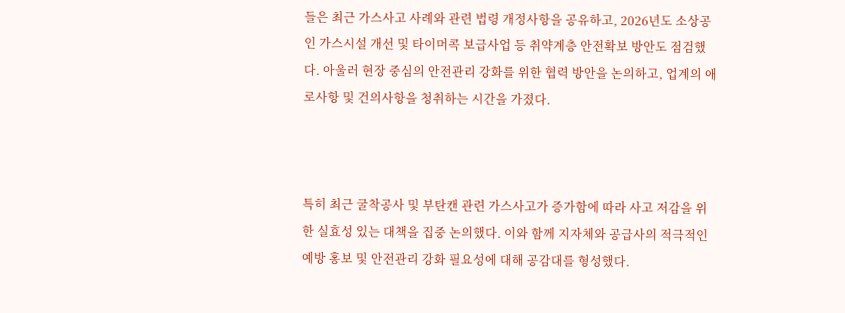들은 최근 가스사고 사례와 관련 법령 개정사항을 공유하고, 2026년도 소상공인 가스시설 개선 및 타이머콕 보급사업 등 취약계층 안전확보 방안도 점검했다. 아울러 현장 중심의 안전관리 강화를 위한 협력 방안을 논의하고, 업계의 애로사항 및 건의사항을 청취하는 시간을 가졌다.



특히 최근 굴착공사 및 부탄캔 관련 가스사고가 증가함에 따라 사고 저감을 위한 실효성 있는 대책을 집중 논의했다. 이와 함께 지자체와 공급사의 적극적인 예방 홍보 및 안전관리 강화 필요성에 대해 공감대를 형성했다.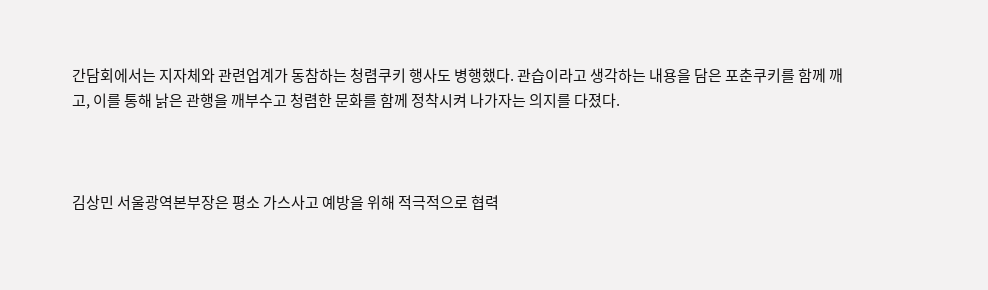간담회에서는 지자체와 관련업계가 동참하는 청렴쿠키 행사도 병행했다. 관습이라고 생각하는 내용을 담은 포춘쿠키를 함께 깨고, 이를 통해 낡은 관행을 깨부수고 청렴한 문화를 함께 정착시켜 나가자는 의지를 다졌다.



김상민 서울광역본부장은 평소 가스사고 예방을 위해 적극적으로 협력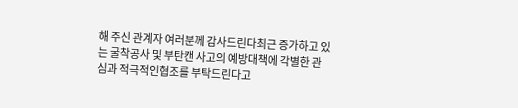해 주신 관계자 여러분께 감사드린다최근 증가하고 있는 굴착공사 및 부탄캔 사고의 예방대책에 각별한 관심과 적극적인협조를 부탁드린다고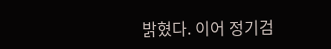밝혔다. 이어 정기검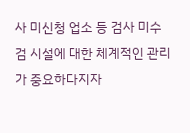사 미신청 업소 등 검사 미수검 시설에 대한 체계적인 관리가 중요하다지자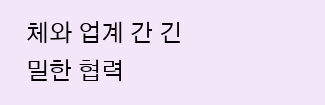체와 업계 간 긴밀한 협력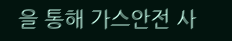을 통해 가스안전 사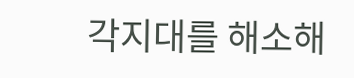각지대를 해소해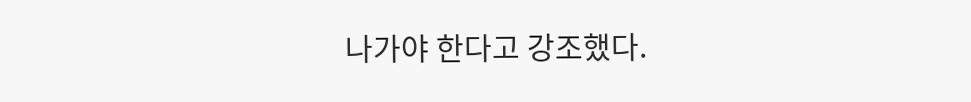나가야 한다고 강조했다.